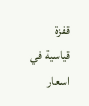قفزة قياسية في اسعار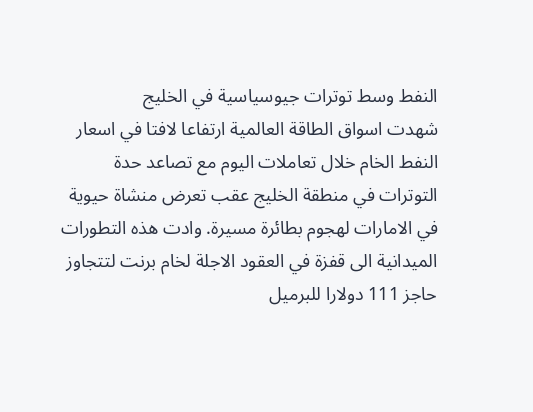النفط وسط توترات جيوسياسية في الخليج
شهدت اسواق الطاقة العالمية ارتفاعا لافتا في اسعار النفط الخام خلال تعاملات اليوم مع تصاعد حدة التوترات في منطقة الخليج عقب تعرض منشاة حيوية في الامارات لهجوم بطائرة مسيرة. وادت هذه التطورات الميدانية الى قفزة في العقود الاجلة لخام برنت لتتجاوز حاجز 111 دولارا للبرميل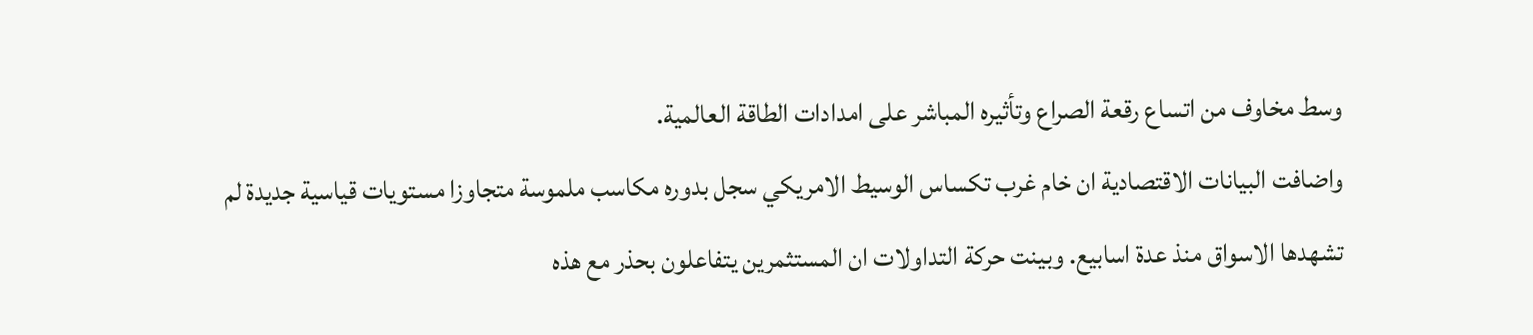وسط مخاوف من اتساع رقعة الصراع وتأثيره المباشر على امدادات الطاقة العالمية.
واضافت البيانات الاقتصادية ان خام غرب تكساس الوسيط الامريكي سجل بدوره مكاسب ملموسة متجاوزا مستويات قياسية جديدة لم تشهدها الاسواق منذ عدة اسابيع. وبينت حركة التداولات ان المستثمرين يتفاعلون بحذر مع هذه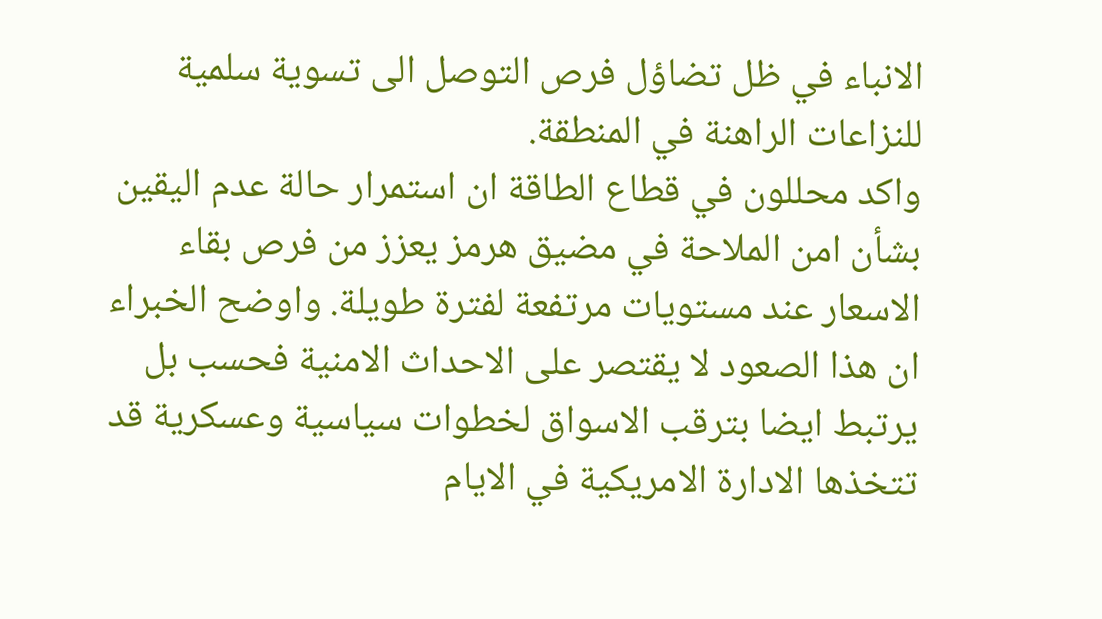الانباء في ظل تضاؤل فرص التوصل الى تسوية سلمية للنزاعات الراهنة في المنطقة.
واكد محللون في قطاع الطاقة ان استمرار حالة عدم اليقين بشأن امن الملاحة في مضيق هرمز يعزز من فرص بقاء الاسعار عند مستويات مرتفعة لفترة طويلة. واوضح الخبراء ان هذا الصعود لا يقتصر على الاحداث الامنية فحسب بل يرتبط ايضا بترقب الاسواق لخطوات سياسية وعسكرية قد تتخذها الادارة الامريكية في الايام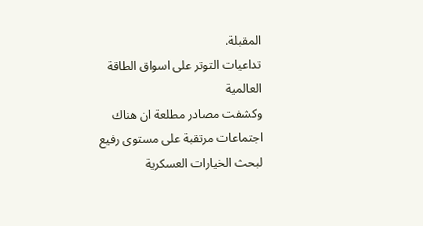المقبلة.
تداعيات التوتر على اسواق الطاقة العالمية
وكشفت مصادر مطلعة ان هناك اجتماعات مرتقبة على مستوى رفيع لبحث الخيارات العسكرية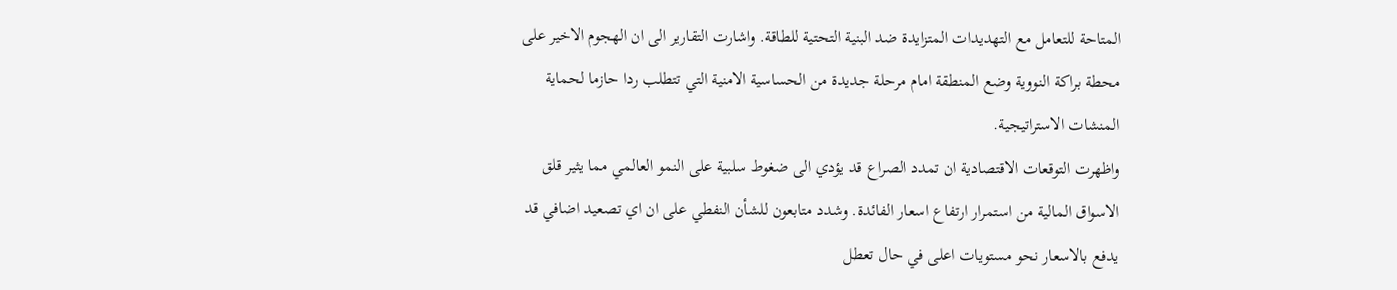المتاحة للتعامل مع التهديدات المتزايدة ضد البنية التحتية للطاقة. واشارت التقارير الى ان الهجوم الاخير على محطة براكة النووية وضع المنطقة امام مرحلة جديدة من الحساسية الامنية التي تتطلب ردا حازما لحماية المنشات الاستراتيجية.
واظهرت التوقعات الاقتصادية ان تمدد الصراع قد يؤدي الى ضغوط سلبية على النمو العالمي مما يثير قلق الاسواق المالية من استمرار ارتفاع اسعار الفائدة. وشدد متابعون للشأن النفطي على ان اي تصعيد اضافي قد يدفع بالاسعار نحو مستويات اعلى في حال تعطل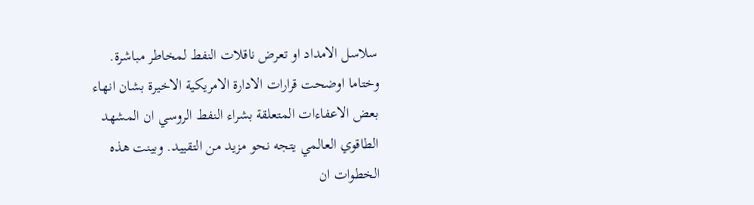سلاسل الامداد او تعرض ناقلات النفط لمخاطر مباشرة.
وختاما اوضحت قرارات الادارة الامريكية الاخيرة بشان انهاء بعض الاعفاءات المتعلقة بشراء النفط الروسي ان المشهد الطاقوي العالمي يتجه نحو مزيد من التقييد. وبينت هذه الخطوات ان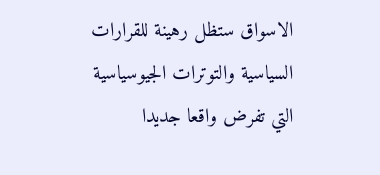الاسواق ستظل رهينة للقرارات السياسية والتوترات الجيوسياسية التي تفرض واقعا جديدا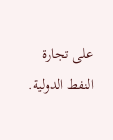على تجارة النفط الدولية.